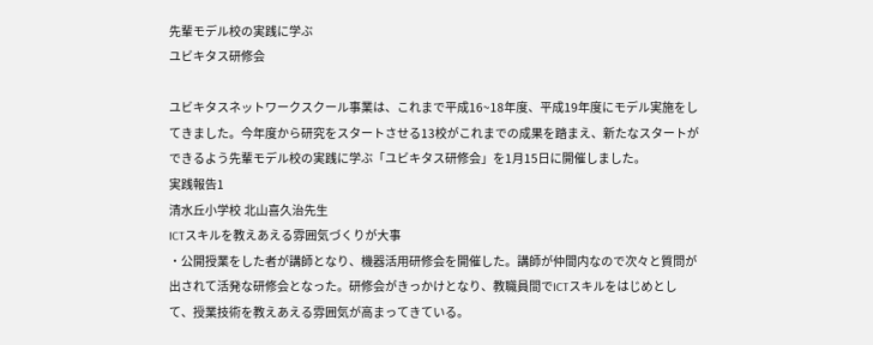先輩モデル校の実践に学ぶ
ユビキタス研修会

ユビキタスネットワークスクール事業は、これまで平成16~18年度、平成19年度にモデル実施をしてきました。今年度から研究をスタートさせる13校がこれまでの成果を踏まえ、新たなスタートができるよう先輩モデル校の実践に学ぶ「ユビキタス研修会」を1月15日に開催しました。
実践報告1
清水丘小学校 北山喜久治先生
ICTスキルを教えあえる雰囲気づくりが大事
・公開授業をした者が講師となり、機器活用研修会を開催した。講師が仲間内なので次々と質問が出されて活発な研修会となった。研修会がきっかけとなり、教職員間でICTスキルをはじめとして、授業技術を教えあえる雰囲気が高まってきている。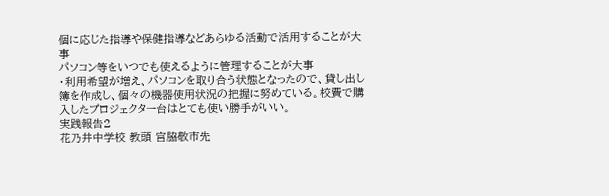個に応じた指導や保健指導などあらゆる活動で活用することが大事
パソコン等をいつでも使えるように管理することが大事
・利用希望が増え、パソコンを取り合う状態となったので、貸し出し簿を作成し、個々の機器使用状況の把握に努めている。校費で購入したプロジェクター台はとても使い勝手がいい。
実践報告2
花乃井中学校 教頭 宮脇敬市先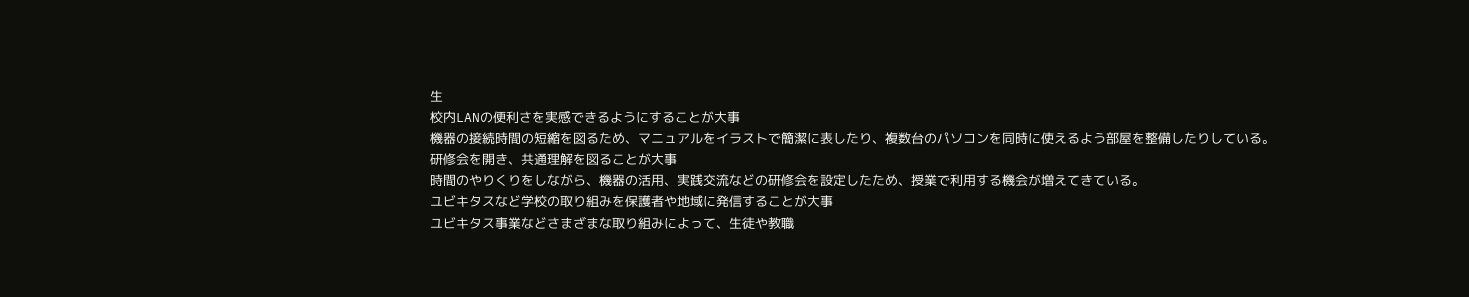生
校内LANの便利さを実感できるようにすることが大事
機器の接続時間の短縮を図るため、マニュアルをイラストで簡潔に表したり、複数台のパソコンを同時に使えるよう部屋を整備したりしている。
研修会を開き、共通理解を図ることが大事
時間のやりくりをしながら、機器の活用、実践交流などの研修会を設定したため、授業で利用する機会が増えてきている。
ユビキタスなど学校の取り組みを保護者や地域に発信することが大事
ユビキタス事業などさまざまな取り組みによって、生徒や教職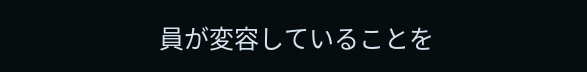員が変容していることを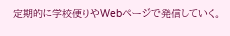定期的に学校便りやWebページで発信していく。